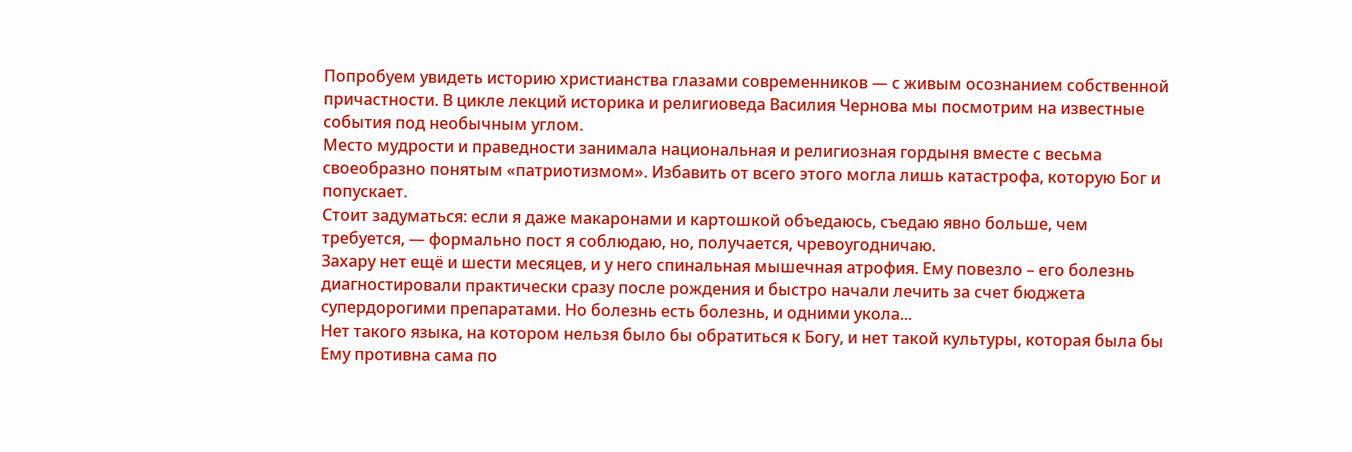Попробуем увидеть историю христианства глазами современников — с живым осознанием собственной причастности. В цикле лекций историка и религиоведа Василия Чернова мы посмотрим на известные события под необычным углом.
Место мудрости и праведности занимала национальная и религиозная гордыня вместе с весьма своеобразно понятым «патриотизмом». Избавить от всего этого могла лишь катастрофа, которую Бог и попускает.
Стоит задуматься: если я даже макаронами и картошкой объедаюсь, съедаю явно больше, чем требуется, — формально пост я соблюдаю, но, получается, чревоугодничаю.
Захару нет ещё и шести месяцев, и у него спинальная мышечная атрофия. Ему повезло – его болезнь диагностировали практически сразу после рождения и быстро начали лечить за счет бюджета супердорогими препаратами. Но болезнь есть болезнь, и одними укола...
Нет такого языка, на котором нельзя было бы обратиться к Богу, и нет такой культуры, которая была бы Ему противна сама по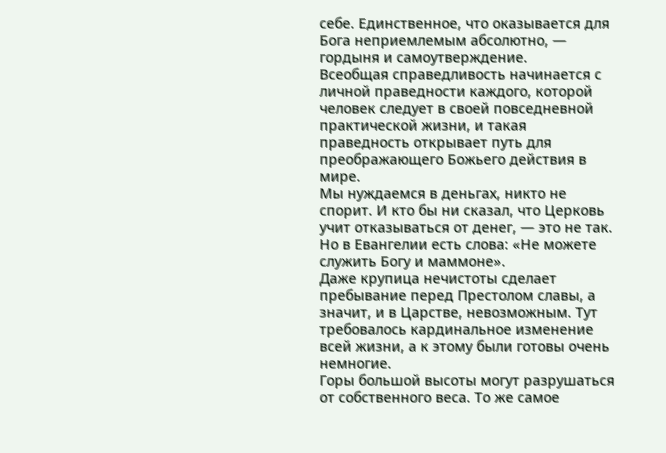себе. Единственное, что оказывается для Бога неприемлемым абсолютно, — гордыня и самоутверждение.
Всеобщая справедливость начинается с личной праведности каждого, которой человек следует в своей повседневной практической жизни, и такая праведность открывает путь для преображающего Божьего действия в мире.
Мы нуждаемся в деньгах, никто не спорит. И кто бы ни сказал, что Церковь учит отказываться от денег, — это не так. Но в Евангелии есть слова: «Не можете служить Богу и маммоне».
Даже крупица нечистоты сделает пребывание перед Престолом славы, а значит, и в Царстве, невозможным. Тут требовалось кардинальное изменение всей жизни, а к этому были готовы очень немногие.
Горы большой высоты могут разрушаться от собственного веса. То же самое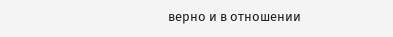верно и в отношении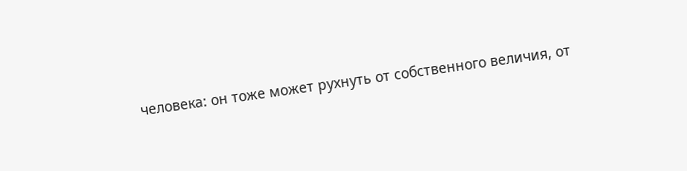человека: он тоже может рухнуть от собственного величия, от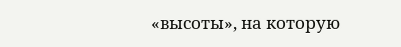«высоты», на которую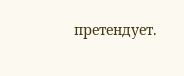претендует.